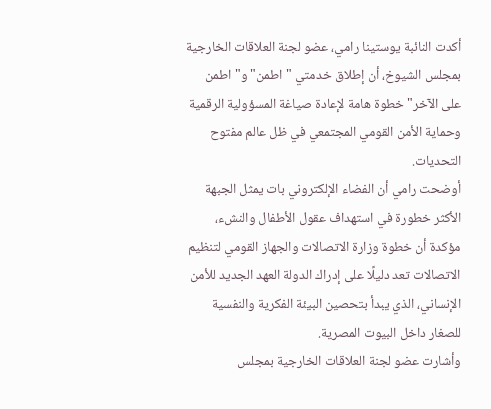أكدت النائبة يوستينا رامي، عضو لجنة العلاقات الخارجية بمجلس الشيوخ، أن إطلاق خدمتي "اطمن" و"اطمن على الآخر" خطوة هامة لإعادة صياغة المسؤولية الرقمية وحماية الأمن القومي المجتمعي في ظل عالم مفتوح التحديات.
أوضحت رامي أن الفضاء الإلكتروني بات يمثل الجبهة الأكثر خطورة في استهداف عقول الأطفال والنشء، مؤكدة أن خطوة وزارة الاتصالات والجهاز القومي لتنظيم الاتصالات تعد دليلًا على إدراك الدولة العهد الجديد للأمن الإنساني، الذي يبدأ بتحصين البيئة الفكرية والنفسية للصغار داخل البيوت المصرية.
وأشارت عضو لجنة العلاقات الخارجية بمجلس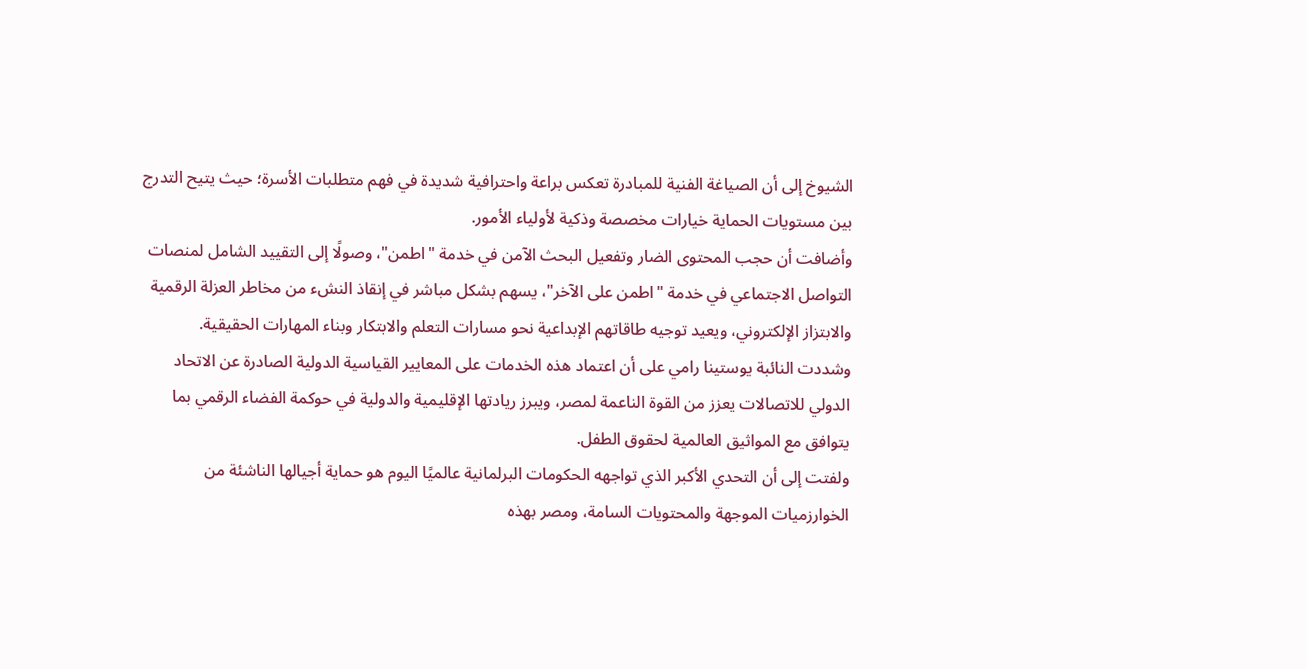الشيوخ إلى أن الصياغة الفنية للمبادرة تعكس براعة واحترافية شديدة في فهم متطلبات الأسرة؛ حيث يتيح التدرج بين مستويات الحماية خيارات مخصصة وذكية لأولياء الأمور.
وأضافت أن حجب المحتوى الضار وتفعيل البحث الآمن في خدمة "اطمن"، وصولًا إلى التقييد الشامل لمنصات التواصل الاجتماعي في خدمة "اطمن على الآخر"، يسهم بشكل مباشر في إنقاذ النشء من مخاطر العزلة الرقمية والابتزاز الإلكتروني، ويعيد توجيه طاقاتهم الإبداعية نحو مسارات التعلم والابتكار وبناء المهارات الحقيقية.
وشددت النائبة يوستينا رامي على أن اعتماد هذه الخدمات على المعايير القياسية الدولية الصادرة عن الاتحاد الدولي للاتصالات يعزز من القوة الناعمة لمصر، ويبرز ريادتها الإقليمية والدولية في حوكمة الفضاء الرقمي بما يتوافق مع المواثيق العالمية لحقوق الطفل.
ولفتت إلى أن التحدي الأكبر الذي تواجهه الحكومات البرلمانية عالميًا اليوم هو حماية أجيالها الناشئة من الخوارزميات الموجهة والمحتويات السامة، ومصر بهذه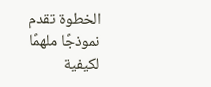الخطوة تقدم نموذجًا ملهمًا لكيفية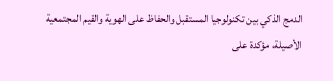الدمج الذكي بين تكنولوجيا المستقبل والحفاظ على الهوية والقيم المجتمعية الأصيلة، مؤكدة على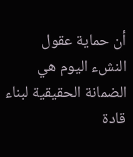أن حماية عقول النشء اليوم هي الضمانة الحقيقية لبناء قادة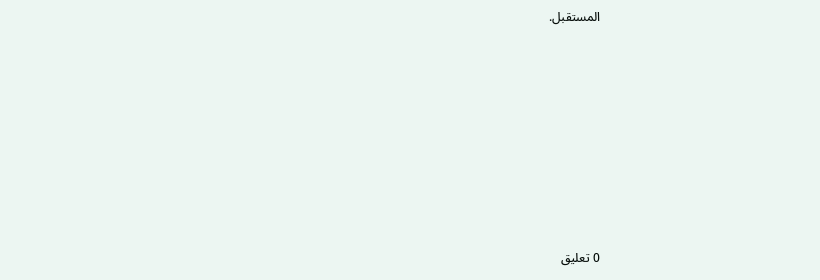المستقبل.












0 تعليق